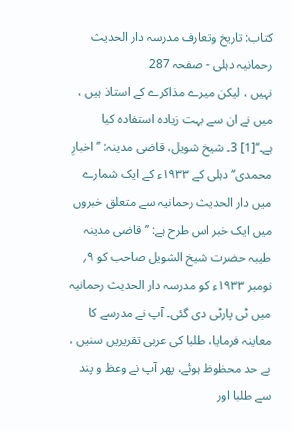کتاب: تاریخ وتعارف مدرسہ دار الحدیث رحمانیہ دہلی - صفحہ 287
نہیں ، لیکن میرے مذاکرے کے استاذ ہیں ، میں نے ان سے بہت زیادہ استفادہ کیا ہے۔‘‘[1] 3۔ شیخ شویل، قاضی مدینہ: ’’اخبارِ محمدی‘‘ دہلی کے ۱۹۳۳ء کے ایک شمارے میں دار الحدیث رحمانیہ سے متعلق خبروں میں ایک خبر اس طرح ہے: ’’قاضی مدینہ طیبہ حضرت شیخ الشویل صاحب کو ۹؍ نومبر ۱۹۳۳ء کو مدرسہ دار الحدیث رحمانیہ میں ٹی پارٹی دی گئی۔ آپ نے مدرسے کا معاینہ فرمایا، طلبا کی عربی تقریریں سنیں ، بے حد محظوظ ہوئے، پھر آپ نے وعظ و پند سے طلبا اور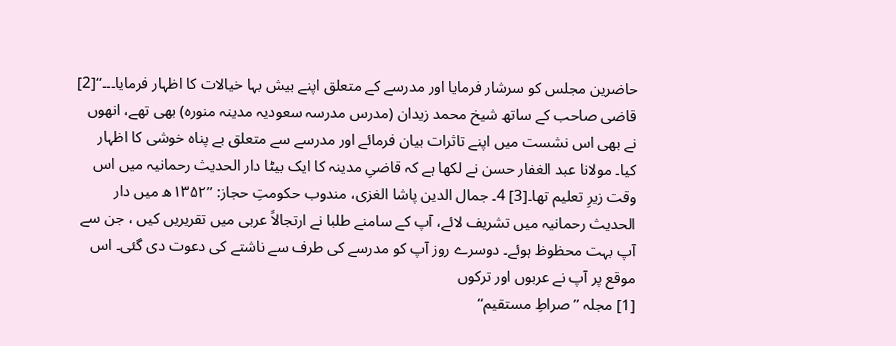حاضرین مجلس کو سرشار فرمایا اور مدرسے کے متعلق اپنے بیش بہا خیالات کا اظہار فرمایا۔۔۔‘‘[2] قاضی صاحب کے ساتھ شیخ محمد زیدان (مدرس مدرسہ سعودیہ مدینہ منورہ) بھی تھے، انھوں نے بھی اس نشست میں اپنے تاثرات بیان فرمائے اور مدرسے سے متعلق بے پناہ خوشی کا اظہار کیا۔ مولانا عبد الغفار حسن نے لکھا ہے کہ قاضیِ مدینہ کا ایک بیٹا دار الحدیث رحمانیہ میں اس وقت زیرِ تعلیم تھا۔[3] 4۔ جمال الدین پاشا الغزی، مندوب حکومتِ حجاز: ’’۱۳۵۲ھ میں دار الحدیث رحمانیہ میں تشریف لائے، آپ کے سامنے طلبا نے ارتجالاً عربی میں تقریریں کیں ، جن سے آپ بہت محظوظ ہوئے۔ دوسرے روز آپ کو مدرسے کی طرف سے ناشتے کی دعوت دی گئی۔ اس موقع پر آپ نے عربوں اور ترکوں
[1] مجلہ ’’صراطِ مستقیم‘‘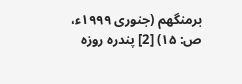برمنگھم (جنوری ۱۹۹۹ء، ص: ۱۵) [2] پندرہ روزہ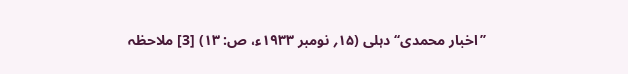’’اخبار محمدی‘‘ دہلی (۱۵؍ نومبر ۱۹۳۳ء، ص: ۱۳) [3] ملاحظہ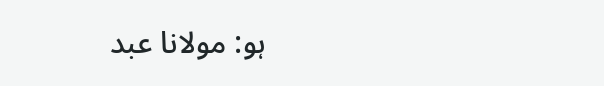ہو: مولانا عبد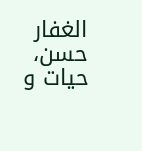الغفار حسن، حیات و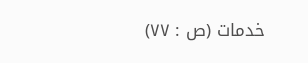خدمات (ص : ۷۷)